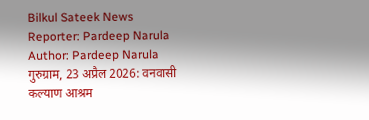Bilkul Sateek News
Reporter: Pardeep Narula
Author: Pardeep Narula
गुरुग्राम, 23 अप्रैल 2026: वनवासी कल्याण आश्रम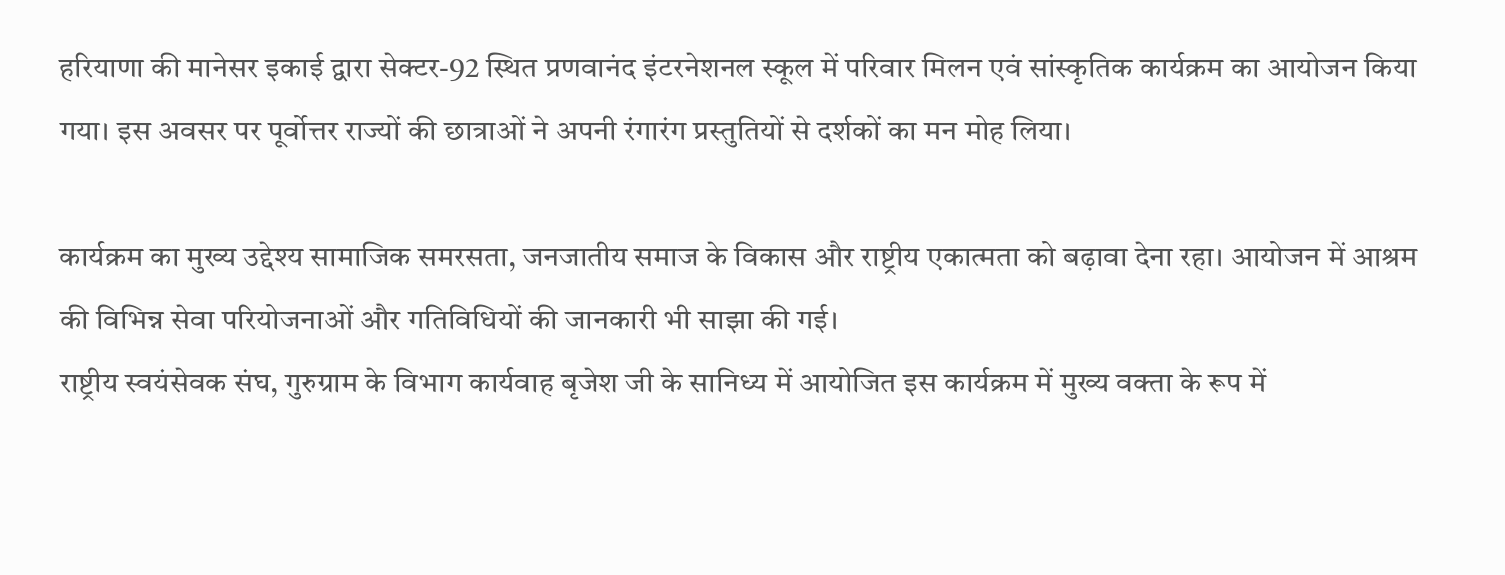हरियाणा की मानेसर इकाई द्वारा सेक्टर-92 स्थित प्रणवानंद इंटरनेशनल स्कूल में परिवार मिलन एवं सांस्कृतिक कार्यक्रम का आयोजन किया गया। इस अवसर पर पूर्वोत्तर राज्यों की छात्राओं ने अपनी रंगारंग प्रस्तुतियों से दर्शकों का मन मोह लिया।

कार्यक्रम का मुख्य उद्देश्य सामाजिक समरसता, जनजातीय समाज के विकास और राष्ट्रीय एकात्मता को बढ़ावा देना रहा। आयोजन में आश्रम की विभिन्न सेवा परियोजनाओं और गतिविधियों की जानकारी भी साझा की गई।
राष्ट्रीय स्वयंसेवक संघ, गुरुग्राम के विभाग कार्यवाह बृजेश जी के सानिध्य में आयोजित इस कार्यक्रम में मुख्य वक्ता के रूप में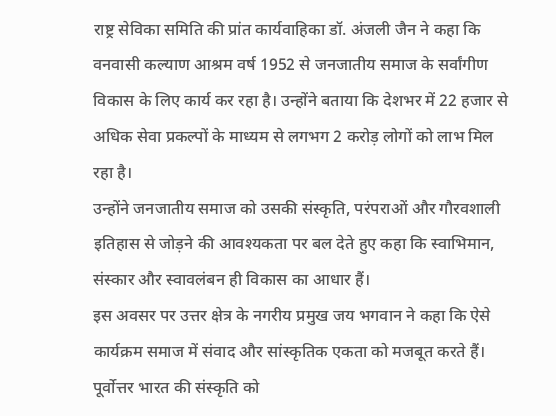राष्ट्र सेविका समिति की प्रांत कार्यवाहिका डॉ. अंजली जैन ने कहा कि वनवासी कल्याण आश्रम वर्ष 1952 से जनजातीय समाज के सर्वांगीण विकास के लिए कार्य कर रहा है। उन्होंने बताया कि देशभर में 22 हजार से अधिक सेवा प्रकल्पों के माध्यम से लगभग 2 करोड़ लोगों को लाभ मिल रहा है।
उन्होंने जनजातीय समाज को उसकी संस्कृति, परंपराओं और गौरवशाली इतिहास से जोड़ने की आवश्यकता पर बल देते हुए कहा कि स्वाभिमान, संस्कार और स्वावलंबन ही विकास का आधार हैं।
इस अवसर पर उत्तर क्षेत्र के नगरीय प्रमुख जय भगवान ने कहा कि ऐसे कार्यक्रम समाज में संवाद और सांस्कृतिक एकता को मजबूत करते हैं। पूर्वोत्तर भारत की संस्कृति को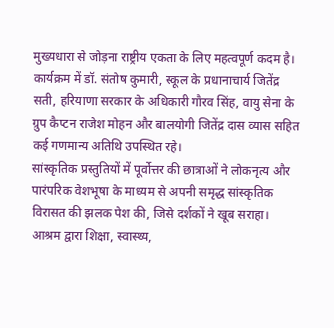मुख्यधारा से जोड़ना राष्ट्रीय एकता के लिए महत्वपूर्ण कदम है।
कार्यक्रम में डॉ. संतोष कुमारी, स्कूल के प्रधानाचार्य जितेंद्र सती, हरियाणा सरकार के अधिकारी गौरव सिंह, वायु सेना के ग्रुप कैप्टन राजेश मोहन और बालयोगी जितेंद्र दास व्यास सहित कई गणमान्य अतिथि उपस्थित रहे।
सांस्कृतिक प्रस्तुतियों में पूर्वोत्तर की छात्राओं ने लोकनृत्य और पारंपरिक वेशभूषा के माध्यम से अपनी समृद्ध सांस्कृतिक विरासत की झलक पेश की, जिसे दर्शकों ने खूब सराहा।
आश्रम द्वारा शिक्षा, स्वास्थ्य,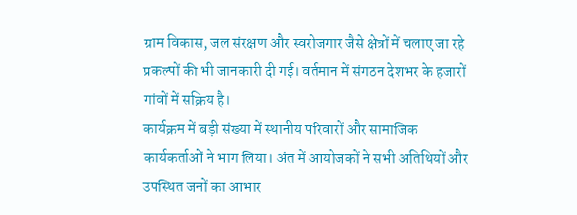ग्राम विकास, जल संरक्षण और स्वरोजगार जैसे क्षेत्रों में चलाए जा रहे प्रकल्पों की भी जानकारी दी गई। वर्तमान में संगठन देशभर के हजारों गांवों में सक्रिय है।
कार्यक्रम में बड़ी संख्या में स्थानीय परिवारों और सामाजिक कार्यकर्ताओं ने भाग लिया। अंत में आयोजकों ने सभी अतिथियों और उपस्थित जनों का आभार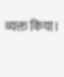व्यक्त किया।